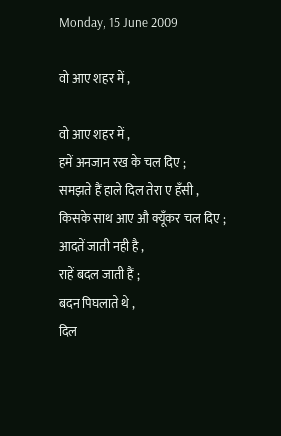Monday, 15 June 2009

वो आए शहर में ,

वो आए शहर में ,
हमें अनजान रख के चल दिए ;
समझते हैं हाले दिल तेरा ए हँसी ,
किसके साथ आए औ क्यूँकर चल दिए ;
आदतें जाती नही है ,
राहें बदल जाती हैं ;
बदन पिघलाते थे ,
दिल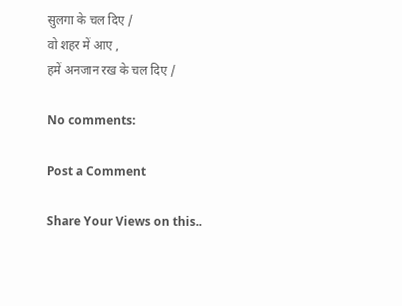सुलगा के चल दिए /
वो शहर में आए ,
हमें अनजान रख के चल दिए /

No comments:

Post a Comment

Share Your Views on this..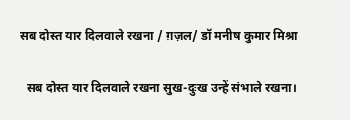सब दोस्त यार दिलवाले रखना / ग़ज़ल/ डॉ मनीष कुमार मिश्रा

  सब दोस्त यार दिलवाले रखना सुख-दुःख उन्हें संभाले रखना।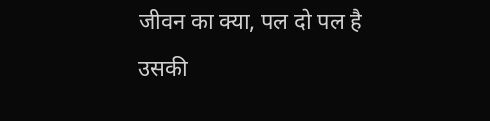जीवन का क्या, पल दो पल है उसकी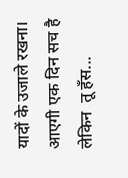यादों के उजाले रखना। आएगी एक दिन सच है लेकिन  तू हँस...